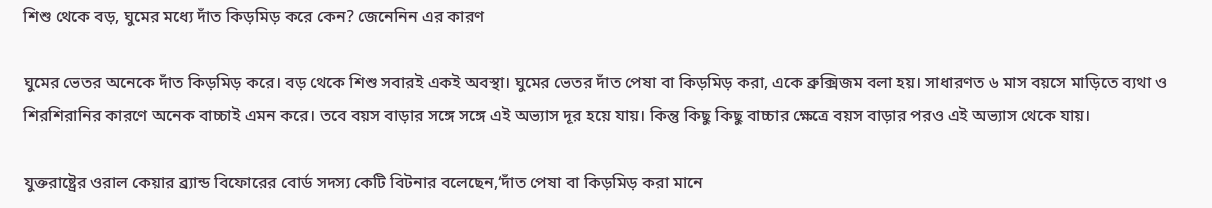শিশু থেকে বড়, ঘুমের মধ্যে দাঁত কিড়মিড় করে কেন? জেনেনিন এর কারণ

ঘুমের ভেতর অনেকে দাঁত কিড়মিড় করে। বড় থেকে শিশু সবারই একই অবস্থা। ঘুমের ভেতর দাঁত পেষা বা কিড়মিড় করা, একে ব্রুক্সিজম বলা হয়। সাধারণত ৬ মাস বয়সে মাড়িতে ব্যথা ও শিরশিরানির কারণে অনেক বাচ্চাই এমন করে। তবে বয়স বাড়ার সঙ্গে সঙ্গে এই অভ্যাস দূর হয়ে যায়। কিন্তু কিছু কিছু বাচ্চার ক্ষেত্রে বয়স বাড়ার পরও এই অভ্যাস থেকে যায়।

যুক্তরাষ্ট্রের ওরাল কেয়ার ব্র্যান্ড বিফোরের বোর্ড সদস্য কেটি বিটনার বলেছেন,‘দাঁত পেষা বা কিড়মিড় করা মানে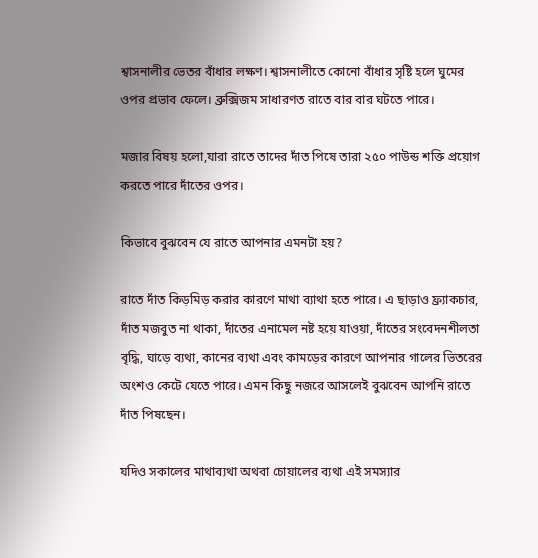শ্বাসনালীর ভেতর বাঁধার লক্ষণ। শ্বাসনালীতে কোনো বাঁধার সৃষ্টি হলে ঘুমের ওপর প্রভাব ফেলে। ব্রুক্সিজম সাধারণত রাতে বার বার ঘটতে পারে।

মজার বিষয় হলো,যারা রাতে তাদের দাঁত পিষে তারা ২৫০ পাউন্ড শক্তি প্রয়োগ করতে পারে দাঁতের ওপর।

কিভাবে বুঝবেন যে রাতে আপনার এমনটা হয়?

রাতে দাঁত কিড়মিড় করার কারণে মাথা ব্যাথা হতে পারে। এ ছাড়াও ফ্র্যাকচার, দাঁত মজবুত না থাকা, দাঁতের এনামেল নষ্ট হয়ে যাওয়া, দাঁতের সংবেদনশীলতা বৃদ্ধি, ঘাড়ে ব্যথা, কানের ব্যথা এবং কামড়ের কারণে আপনার গালের ভিতরের অংশও কেটে যেতে পারে। এমন কিছু নজরে আসলেই বুঝবেন আপনি রাতে দাঁত পিষছেন।

যদিও সকালের মাথাব্যথা অথবা চোয়ালের ব্যথা এই সমস্যার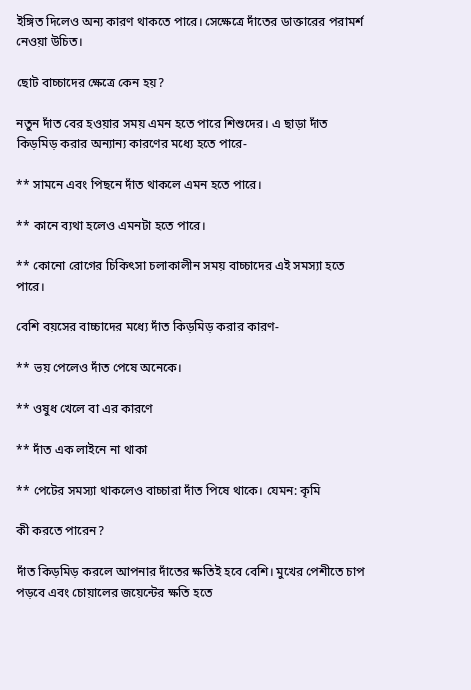ইঙ্গিত দিলেও অন্য কারণ থাকতে পারে। সেক্ষেত্রে দাঁতের ডাক্তারের পরামর্শ নেওয়া উচিত।

ছোট বাচ্চাদের ক্ষেত্রে কেন হয়?

নতুন দাঁত বের হওয়ার সময় এমন হতে পারে শিশুদের। এ ছাড়া দাঁত কিড়মিড় করার অন্যান্য কারণের মধ্যে হতে পারে-

** সামনে এবং পিছনে দাঁত থাকলে এমন হতে পারে।

** কানে ব্যথা হলেও এমনটা হতে পারে।

** কোনো রোগের চিকিৎসা চলাকালীন সময় বাচ্চাদের এই সমস্যা হতে পারে।

বেশি বয়সের বাচ্চাদের মধ্যে দাঁত কিড়মিড় করার কারণ-

** ভয় পেলেও দাঁত পেষে অনেকে।

** ওষুধ খেলে বা এর কারণে

** দাঁত এক লাইনে না থাকা

** পেটের সমস্যা থাকলেও বাচ্চারা দাঁত পিষে থাকে। যেমন: কৃমি

কী করতে পারেন?

দাঁত কিড়মিড় করলে আপনার দাঁতের ক্ষতিই হবে বেশি। মুখের পেশীতে চাপ পড়বে এবং চোয়ালের জয়েন্টের ক্ষতি হতে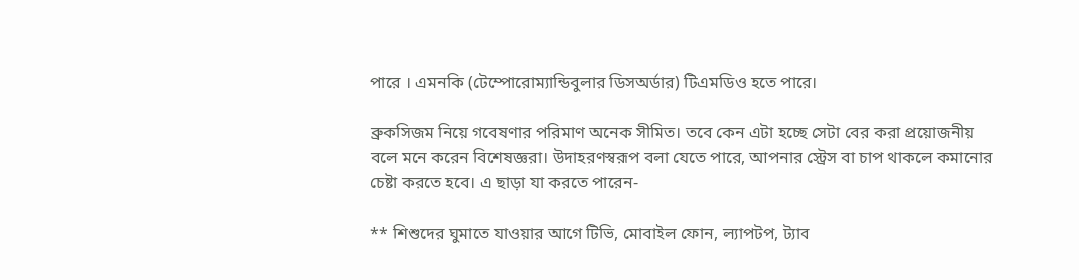পারে । এমনকি (টেম্পোরোম্যান্ডিবুলার ডিসঅর্ডার) টিএমডিও হতে পারে।

ব্রুকসিজম নিয়ে গবেষণার পরিমাণ অনেক সীমিত। তবে কেন এটা হচ্ছে সেটা বের করা প্রয়োজনীয় বলে মনে করেন বিশেষজ্ঞরা। উদাহরণস্বরূপ বলা যেতে পারে, আপনার স্ট্রেস বা চাপ থাকলে কমানোর চেষ্টা করতে হবে। এ ছাড়া যা করতে পারেন-

** শিশুদের ঘুমাতে যাওয়ার আগে টিভি, মোবাইল ফোন, ল্যাপটপ, ট্যাব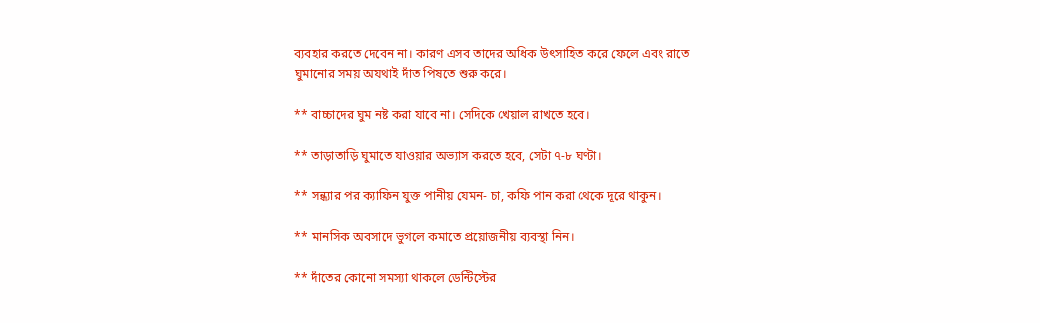ব্যবহার করতে দেবেন না। কারণ এসব তাদের অধিক উৎসাহিত করে ফেলে এবং রাতে ঘুমানোর সময় অযথাই দাঁত পিষতে শুরু করে।

** বাচ্চাদের ঘুম নষ্ট করা যাবে না। সেদিকে খেয়াল রাখতে হবে।

** তাড়াতাড়ি ঘুমাতে যাওয়ার অভ্যাস করতে হবে, সেটা ৭-৮ ঘণ্টা।

** সন্ধ্যার পর ক্যাফিন যুক্ত পানীয় যেমন- চা, কফি পান করা থেকে দূরে থাকুন।

** মানসিক অবসাদে ভুগলে কমাতে প্রয়োজনীয় ব্যবস্থা নিন।

** দাঁতের কোনো সমস্যা থাকলে ডেন্টিস্টের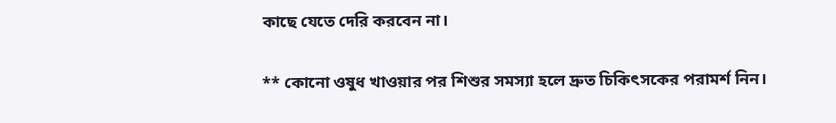কাছে যেতে দেরি করবেন না।

** কোনো ওষুধ খাওয়ার পর শিশুর সমস্যা হলে দ্রুত চিকিৎসকের পরামর্শ নিন।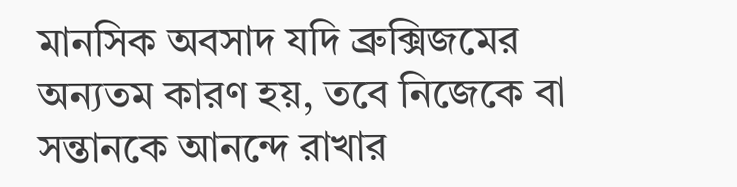মানসিক অবসাদ যদি ব্রুক্সিজমের অন্যতম কারণ হয়, তবে নিজেকে বা সন্তানকে আনন্দে রাখার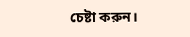চেষ্টা করুন।